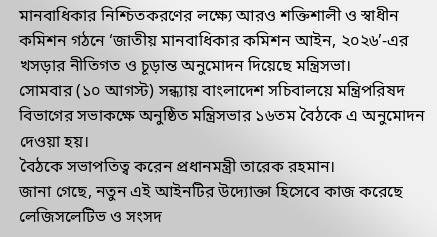মানবাধিকার নিশ্চিতকরণের লক্ষ্যে আরও শক্তিশালী ও স্বাধীন কমিশন গঠনে ‘জাতীয় মানবাধিকার কমিশন আইন, ২০২৬’-এর খসড়ার নীতিগত ও চূড়ান্ত অনুমোদন দিয়েছে মন্ত্রিসভা।
সোমবার (১০ আগস্ট) সন্ধ্যায় বাংলাদেশ সচিবালয়ে মন্ত্রিপরিষদ বিভাগের সভাকক্ষে অনুষ্ঠিত মন্ত্রিসভার ১৬তম বৈঠকে এ অনুমোদন দেওয়া হয়।
বৈঠকে সভাপতিত্ব করেন প্রধানমন্ত্রী তারেক রহমান।
জানা গেছে, নতুন এই আইনটির উদ্যোক্তা হিসেবে কাজ করেছে লেজিসলেটিভ ও সংসদ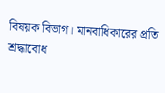বিষয়ক বিভাগ। মানবাধিকারের প্রতি শ্রদ্ধাবোধ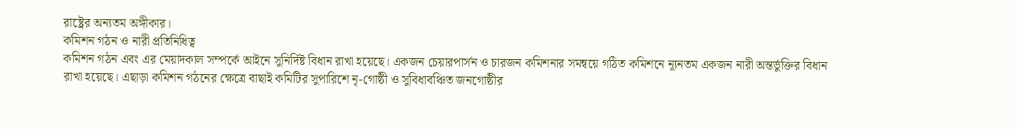রাষ্ট্রের অন্যতম অঙ্গীকার।
কমিশন গঠন ও নারী প্রতিনিধিত্ব
কমিশন গঠন এবং এর মেয়াদকাল সম্পর্কে আইনে সুনির্দিষ্ট বিধান রাখা হয়েছে। একজন চেয়ারপার্সন ও চারজন কমিশনার সমন্বয়ে গঠিত কমিশনে ন্যূনতম একজন নারী অন্তর্ভুক্তির বিধান রাখা হয়েছে। এছাড়া কমিশন গঠনের ক্ষেত্রে বাছাই কমিটির সুপারিশে নৃ-গোষ্ঠী ও সুবিধাবঞ্চিত জনগোষ্ঠীর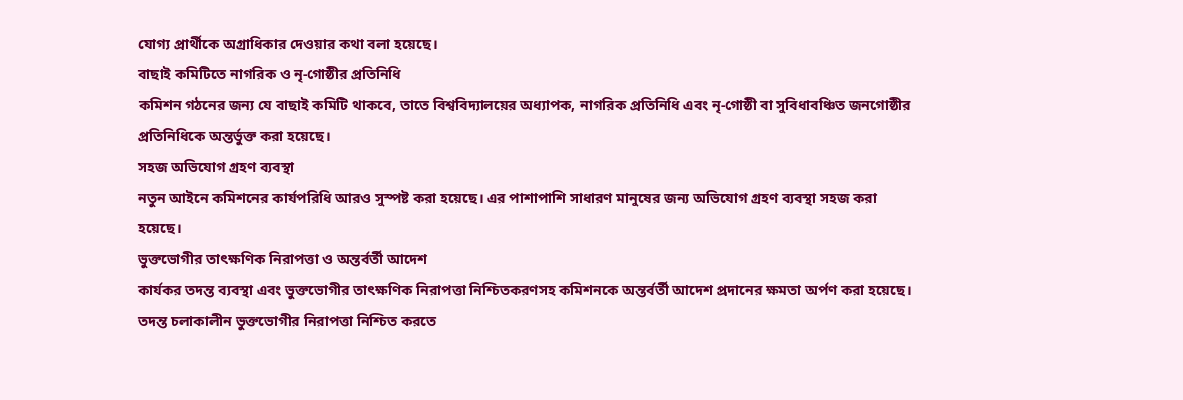যোগ্য প্রার্থীকে অগ্রাধিকার দেওয়ার কথা বলা হয়েছে।
বাছাই কমিটিতে নাগরিক ও নৃ-গোষ্ঠীর প্রতিনিধি
কমিশন গঠনের জন্য যে বাছাই কমিটি থাকবে, তাতে বিশ্ববিদ্যালয়ের অধ্যাপক, নাগরিক প্রতিনিধি এবং নৃ-গোষ্ঠী বা সুবিধাবঞ্চিত জনগোষ্ঠীর প্রতিনিধিকে অন্তর্ভুক্ত করা হয়েছে।
সহজ অভিযোগ গ্রহণ ব্যবস্থা
নতুন আইনে কমিশনের কার্যপরিধি আরও সুস্পষ্ট করা হয়েছে। এর পাশাপাশি সাধারণ মানুষের জন্য অভিযোগ গ্রহণ ব্যবস্থা সহজ করা হয়েছে।
ভুক্তভোগীর তাৎক্ষণিক নিরাপত্তা ও অন্তর্বর্তী আদেশ
কার্যকর তদন্ত ব্যবস্থা এবং ভুক্তভোগীর তাৎক্ষণিক নিরাপত্তা নিশ্চিতকরণসহ কমিশনকে অন্তর্বর্তী আদেশ প্রদানের ক্ষমতা অর্পণ করা হয়েছে। তদন্ত চলাকালীন ভুক্তভোগীর নিরাপত্তা নিশ্চিত করতে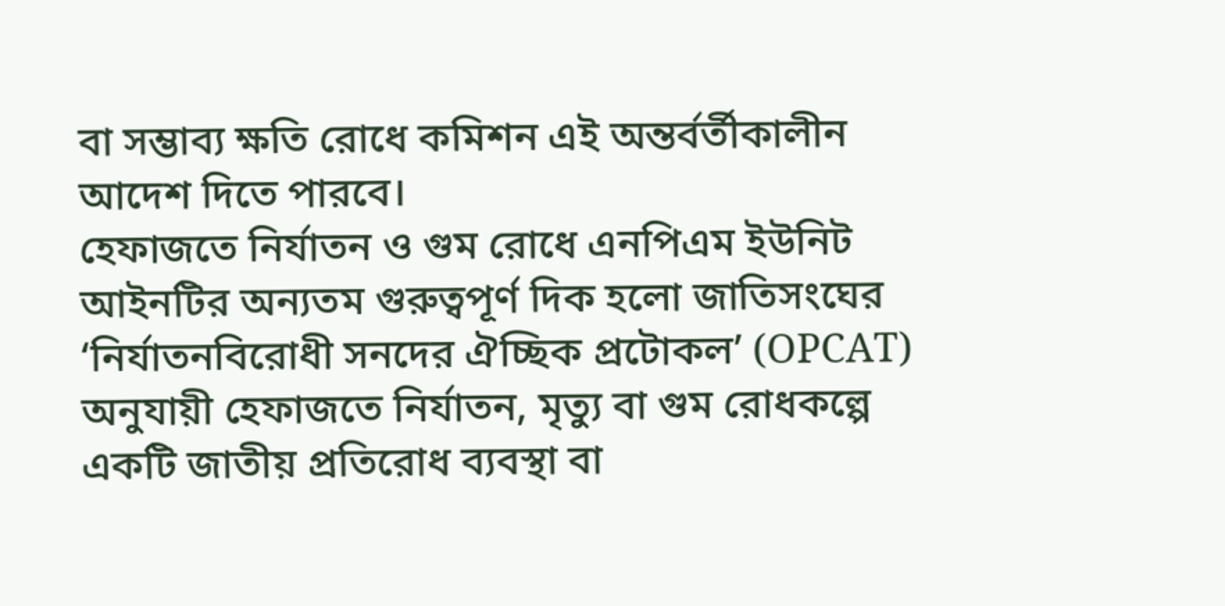বা সম্ভাব্য ক্ষতি রোধে কমিশন এই অন্তর্বর্তীকালীন আদেশ দিতে পারবে।
হেফাজতে নির্যাতন ও গুম রোধে এনপিএম ইউনিট
আইনটির অন্যতম গুরুত্বপূর্ণ দিক হলো জাতিসংঘের ‘নির্যাতনবিরোধী সনদের ঐচ্ছিক প্রটোকল’ (OPCAT) অনুযায়ী হেফাজতে নির্যাতন, মৃত্যু বা গুম রোধকল্পে একটি জাতীয় প্রতিরোধ ব্যবস্থা বা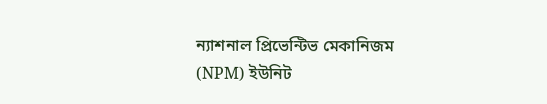ন্যাশনাল প্রিভেন্টিভ মেকানিজম (NPM) ইউনিট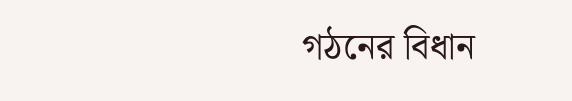গঠনের বিধান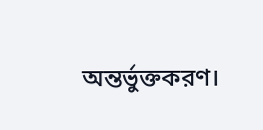অন্তর্ভুক্তকরণ।